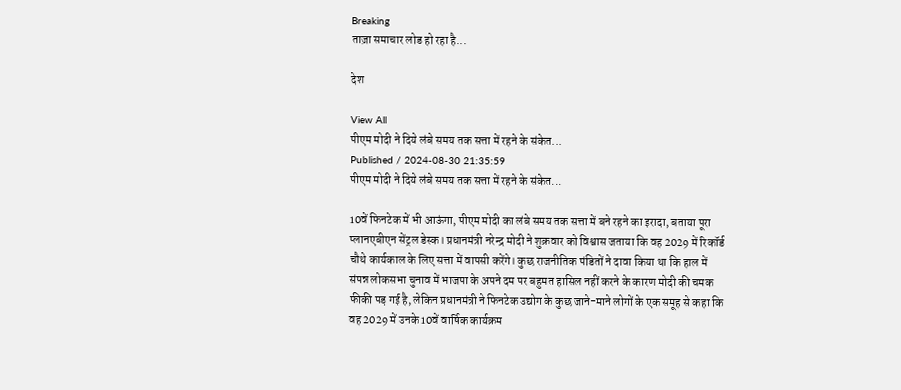Breaking
ताज़ा समाचार लोड हो रहा है...

देश

View All
पीएम मोदी ने दिये लंबे समय तक सत्ता में रहने के संकेत...
Published / 2024-08-30 21:35:59
पीएम मोदी ने दिये लंबे समय तक सत्ता में रहने के संकेत...

10वें फिनटेक में भी आऊंगा, पीएम मोदी का लंबे समय तक सत्ता में बने रहने का इरादा, बताया पूरा प्लानएबीएन सेंट्रल डेस्क। प्रधानमंत्री नरेन्द्र मोदी ने शुक्रवार को विश्वास जताया कि वह 2029 में रिकॉर्ड चौथे कार्यकाल के लिए सत्ता में वापसी करेंगे। कुछ राजनीतिक पंडितों ने दावा किया था कि हाल में संपन्न लोकसभा चुनाव में भाजपा के अपने दम पर बहुमत हासिल नहीं करने के कारण मोदी की चमक फीकी पड़ गई है, लेकिन प्रधानमंत्री ने फिनटेक उद्योग के कुछ जाने-माने लोगों के एक समूह से कहा कि वह 2029 में उनके 10वें वार्षिक कार्यक्रम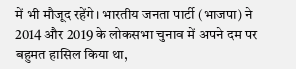में भी मौजूद रहेंगे। भारतीय जनता पार्टी (भाजपा) ने 2014 और 2019 के लोकसभा चुनाव में अपने दम पर बहुमत हासिल किया था,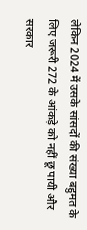लेकिन 2024 में उसके सांसदों की संख्या बहुमत के लिए जरूरी 272 के आंकड़े को नहीं छू पायी और सरकार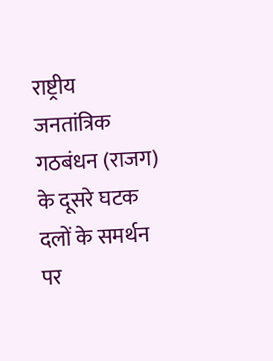राष्ट्रीय जनतांत्रिक गठबंधन (राजग) के दूसरे घटक दलों के समर्थन पर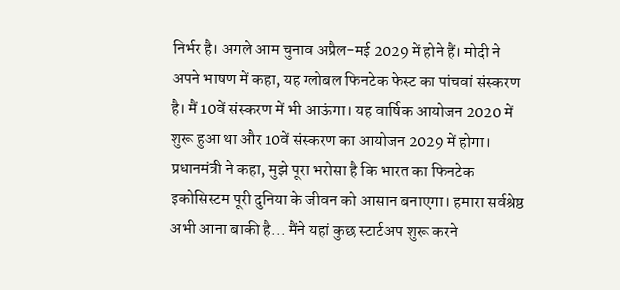निर्भर है। अगले आम चुनाव अप्रैल-मई 2029 में होने हैं। मोदी ने अपने भाषण में कहा, यह ग्लोबल फिनटेक फेस्ट का पांचवां संस्करण है। मैं 10वें संस्करण में भी आऊंगा। यह वार्षिक आयोजन 2020 में शुरू हुआ था और 10वें संस्करण का आयोजन 2029 में होगा। प्रधानमंत्री ने कहा, मुझे पूरा भरोसा है कि भारत का फिनटेक इकोसिस्टम पूरी दुनिया के जीवन को आसान बनाएगा। हमारा सर्वश्रेष्ठ अभी आना बाकी है... मैंने यहां कुछ स्टार्टअप शुरू करने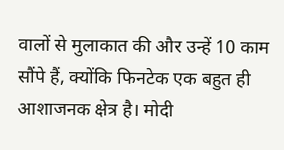वालों से मुलाकात की और उन्हें 10 काम सौंपे हैं, क्योंकि फिनटेक एक बहुत ही आशाजनक क्षेत्र है। मोदी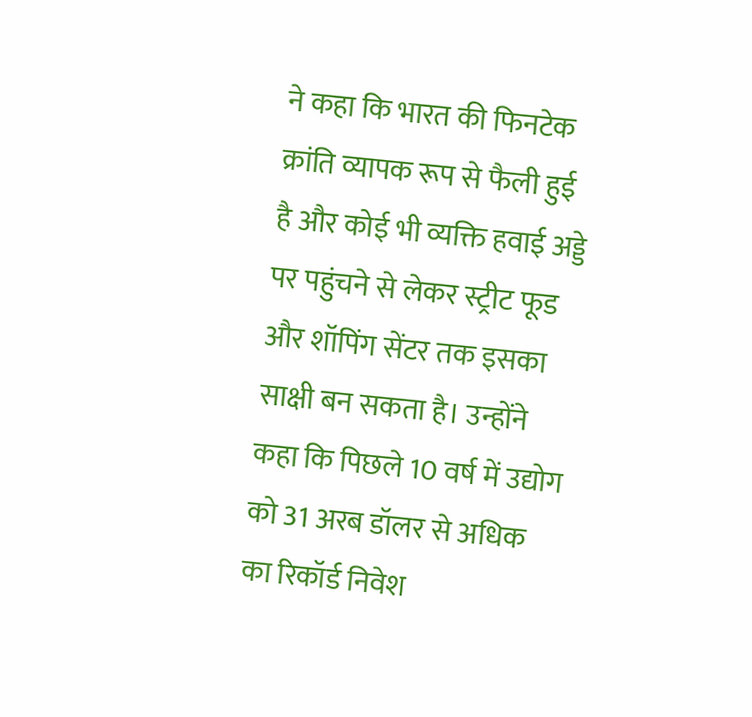ने कहा कि भारत की फिनटेक क्रांति व्यापक रूप से फैली हुई है और कोई भी व्यक्ति हवाई अड्डे पर पहुंचने से लेकर स्ट्रीट फूड और शॉपिंग सेंटर तक इसका साक्षी बन सकता है। उन्होंने कहा कि पिछले 10 वर्ष में उद्योग को 31 अरब डॉलर से अधिक का रिकॉर्ड निवेश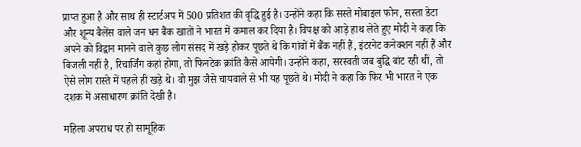प्राप्त हुआ है और साथ ही स्टार्टअप में 500 प्रतिशत की वृद्धि हुई है। उन्होंने कहा कि सस्ते मोबाइल फोन, सस्ता डेटा और शून्य बैलेंस वाले जन धन बैंक खातों ने भारत में कमाल कर दिया है। विपक्ष को आड़े हाथ लेते हुए मोदी ने कहा कि अपने को विद्वान मानने वाले कुछ लोग संसद में खड़े होकर पूछते थे कि गांवों में बैंक नहीं हैं, इंटरनेट कनेक्शन नहीं हैं और बिजली नहीं है, रिचार्जिंग कहां होगा, तो फिनटेक क्रांति कैसे आयेगी। उन्होंने कहा, सरस्वती जब बुद्धि बांट रही थीं, तो ऐसे लोग रास्ते में पहले ही खड़े थे। वो मुझ जैसे चायवाले से भी यह पूछते थे। मोदी ने कहा कि फिर भी भारत ने एक दशक में असाधारण क्रांति देखी है।

महिला अपराध पर हो सामूहिक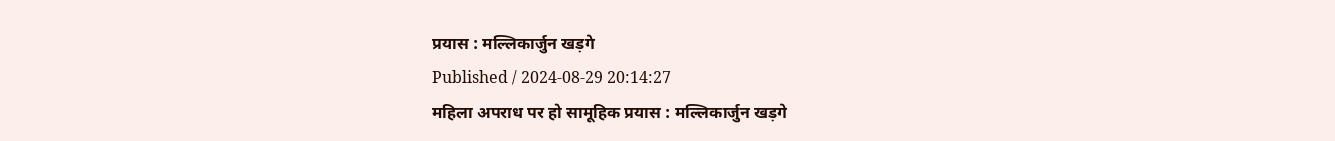प्रयास : मल्लिकार्जुन खड़गे
Published / 2024-08-29 20:14:27
महिला अपराध पर हो सामूहिक प्रयास : मल्लिकार्जुन खड़गे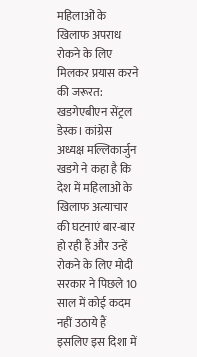महिलाओं के खिलाफ अपराध रोकने के लिए मिलकर प्रयास करने की जरूरत: खडगेएबीएन सेंट्रल डेस्क। कांग्रेस अध्यक्ष मल्लिकार्जुन खडगे ने कहा है कि देश में महिलाओं के खिलाफ अत्याचार की घटनाएं बार-बार हो रही हैं और उन्हें रोकने के लिए मोदी सरकार ने पिछले 10 साल में कोई कदम नहीं उठाये हैं इसलिए इस दिशा में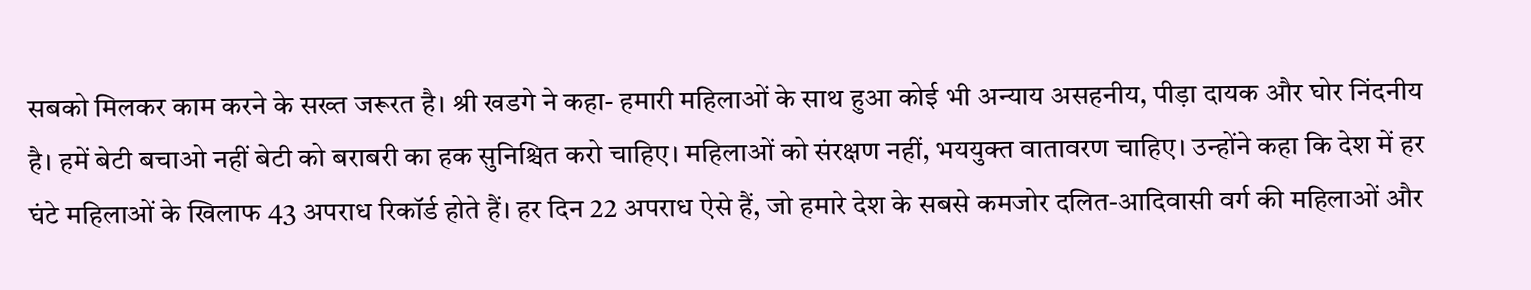सबको मिलकर काम करने के सख्त जरूरत है। श्री खडगे ने कहा- हमारी महिलाओं के साथ हुआ कोई भी अन्याय असहनीय, पीड़ा दायक और घोर निंदनीय है। हमें बेटी बचाओ नहीं बेटी को बराबरी का हक सुनिश्चित करो चाहिए। महिलाओं को संरक्षण नहीं, भययुक्त वातावरण चाहिए। उन्होंने कहा कि देश में हर घंटे महिलाओं के खिलाफ 43 अपराध रिकॉर्ड होते हैं। हर दिन 22 अपराध ऐसे हैं, जो हमारे देश के सबसे कमजोर दलित-आदिवासी वर्ग की महिलाओं और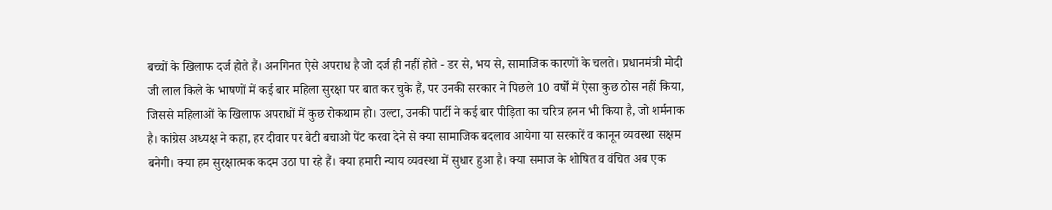बच्चों के खिलाफ दर्ज होते हैं। अनगिनत ऐसे अपराध है जो दर्ज ही नहीं होते - डर से, भय से, सामाजिक कारणों के चलते। प्रधानमंत्री मोदी जी लाल किले के भाषणों में कई बार महिला सुरक्षा पर बात कर चुके हैं, पर उनकी सरकार ने पिछले 10 वर्षों में ऐसा कुछ ठोस नहीं किया, जिससे महिलाओं के खिलाफ अपराधों में कुछ रोकथाम हो। उल्टा, उनकी पार्टी ने कई बार पीड़िता का चरित्र हनन भी किया है, जो शर्मनाक है। कांग्रेस अध्यक्ष ने कहा, हर दीवार पर बेटी बचाओ पेंट करवा देने से क्या सामाजिक बदलाव आयेगा या सरकारें व कानून व्यवस्था सक्षम बनेगी। क्या हम सुरक्षात्मक कदम उठा पा रहे हैं। क्या हमारी न्याय व्यवस्था में सुधार हुआ है। क्या समाज के शोषित व वंचित अब एक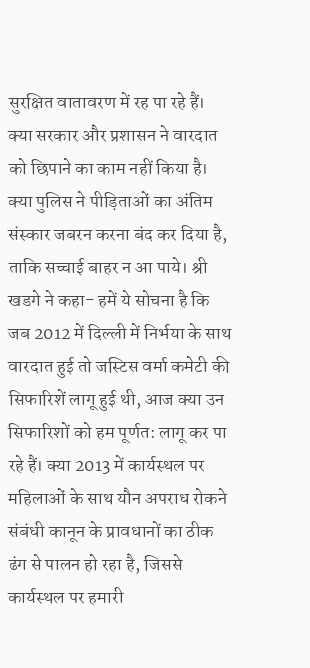सुरक्षित वातावरण में रह पा रहे हैं। क्या सरकार और प्रशासन ने वारदात को छिपाने का काम नहीं किया है। क्या पुलिस ने पीड़िताओं का अंतिम संस्कार जबरन करना बंद कर दिया है, ताकि सच्चाई बाहर न आ पाये। श्री खडगे ने कहा- हमें ये सोचना है कि जब 2012 में दिल्ली में निर्भया के साथ वारदात हुई तो जस्टिस वर्मा कमेटी की सिफारिशें लागू हुई थी, आज क्या उन सिफारिशों को हम पूर्णत: लागू कर पा रहे हैं। क्या 2013 में कार्यस्थल पर महिलाओं के साथ यौन अपराध रोकने संबंधी कानून के प्रावधानों का ठीक ढंग से पालन हो रहा है, जिससे कार्यस्थल पर हमारी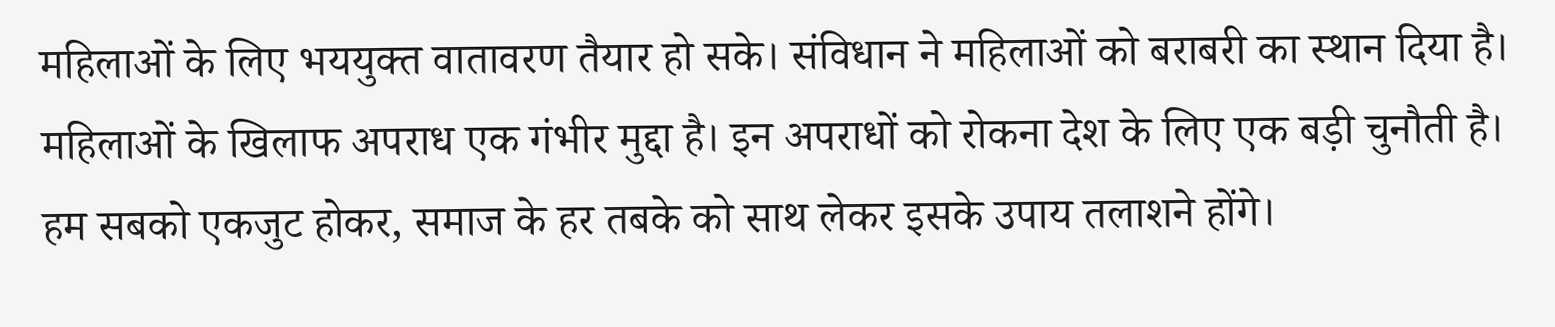महिलाओं के लिए भययुक्त वातावरण तैयार हो सके। संविधान ने महिलाओं को बराबरी का स्थान दिया है। महिलाओं के खिलाफ अपराध एक गंभीर मुद्दा है। इन अपराधों को रोकना देश के लिए एक बड़ी चुनौती है। हम सबको एकजुट होकर, समाज के हर तबके को साथ लेकर इसके उपाय तलाशने होंगे।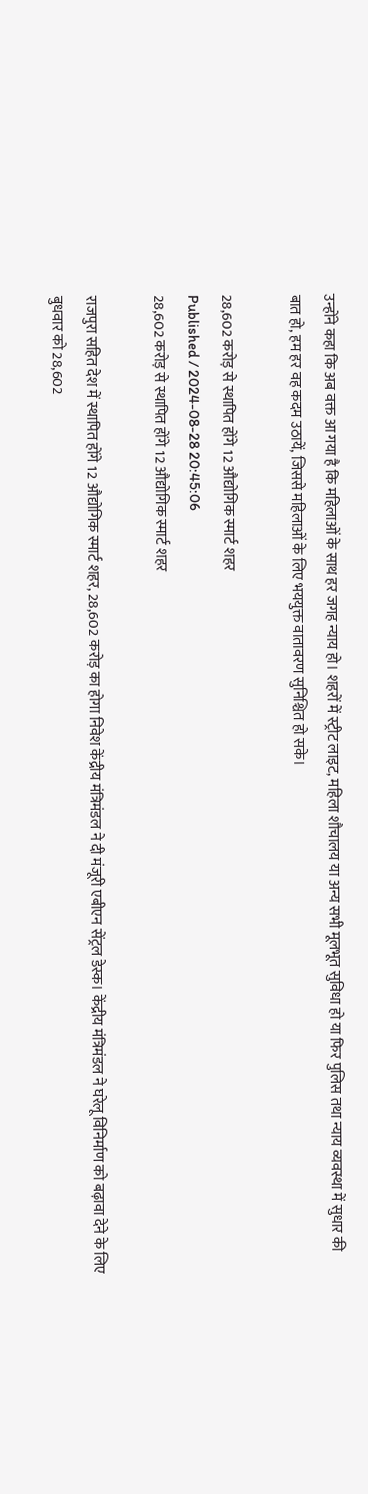उन्होंने कहा कि अब वक्त आ गया है कि महिलाओं के साथ हर जगह न्याय हो। शहरों में स्ट्रीट लाइट, महिला शौचालय या अन्य सभी मूलभूत सुविधा हो या फिर पुलिस तथा न्याय व्यवस्था में सुधार की बात हो, हम हर वह कदम उठायें, जिससे महिलाओं के लिए भययुक्त वातावरण सुनिश्चित हो सके।

28,602 करोड़ से स्थापित होंगे 12 औद्योगिक स्मार्ट शहर
Published / 2024-08-28 20:45:06
28,602 करोड़ से स्थापित होंगे 12 औद्योगिक स्मार्ट शहर

राजपुरा सहित देश में स्थापित होंगे 12 औद्योगिक स्मार्ट शहर, 28,602 करोड़ का होगा निवेश केंद्रीय मंत्रिमंडल ने दी मंजूरी एबीएन सेंट्रल डेस्क। केंद्रीय मंत्रिमंडल ने घरेलू विनिर्माण को बढ़ावा देने के लिए बुधवार को 28,602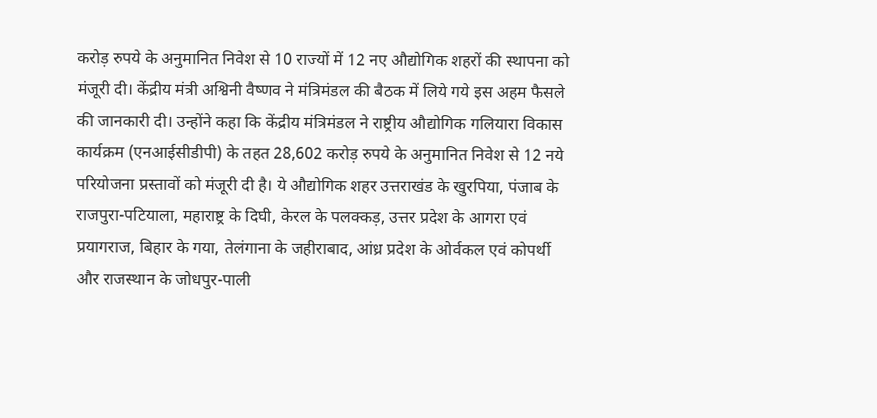करोड़ रुपये के अनुमानित निवेश से 10 राज्यों में 12 नए औद्योगिक शहरों की स्थापना को मंजूरी दी। केंद्रीय मंत्री अश्विनी वैष्णव ने मंत्रिमंडल की बैठक में लिये गये इस अहम फैसले की जानकारी दी। उन्होंने कहा कि केंद्रीय मंत्रिमंडल ने राष्ट्रीय औद्योगिक गलियारा विकास कार्यक्रम (एनआईसीडीपी) के तहत 28,602 करोड़ रुपये के अनुमानित निवेश से 12 नये परियोजना प्रस्तावों को मंजूरी दी है। ये औद्योगिक शहर उत्तराखंड के खुरपिया, पंजाब के राजपुरा-पटियाला, महाराष्ट्र के दिघी, केरल के पलक्कड़, उत्तर प्रदेश के आगरा एवं प्रयागराज, बिहार के गया, तेलंगाना के जहीराबाद, आंध्र प्रदेश के ओर्वकल एवं कोपर्थी और राजस्थान के जोधपुर-पाली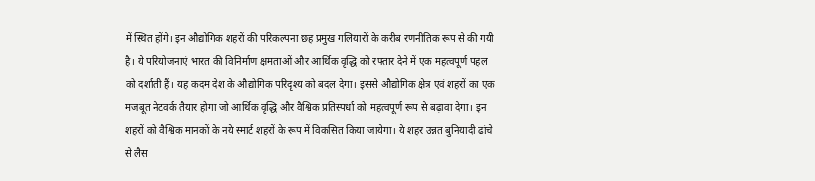में स्थित होंगे। इन औद्योगिक शहरों की परिकल्पना छह प्रमुख गलियारों के करीब रणनीतिक रूप से की गयी है। ये परियोजनाएं भारत की विनिर्माण क्षमताओं और आर्थिक वृद्धि को रफ्तार देने में एक महत्वपूर्ण पहल को दर्शाती हैं। यह कदम देश के औद्योगिक परिदृश्य को बदल देगा। इससे औद्योगिक क्षेत्र एवं शहरों का एक मजबूत नेटवर्क तैयार होगा जो आर्थिक वृद्धि और वैश्विक प्रतिस्पर्धा को महत्वपूर्ण रूप से बढ़ावा देगा। इन शहरों को वैश्विक मानकों के नये स्मार्ट शहरों के रूप में विकसित किया जायेगा। ये शहर उन्नत बुनियादी ढांचे से लैस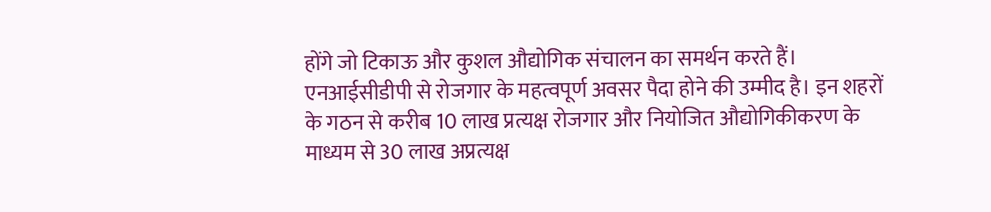होंगे जो टिकाऊ और कुशल औद्योगिक संचालन का समर्थन करते हैं। एनआईसीडीपी से रोजगार के महत्वपूर्ण अवसर पैदा होने की उम्मीद है। इन शहरों के गठन से करीब 10 लाख प्रत्यक्ष रोजगार और नियोजित औद्योगिकीकरण के माध्यम से 30 लाख अप्रत्यक्ष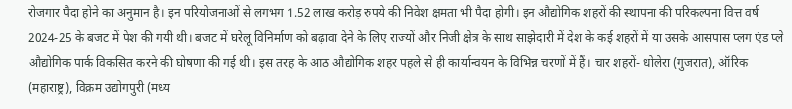रोजगार पैदा होने का अनुमान है। इन परियोजनाओं से लगभग 1.52 लाख करोड़ रुपये की निवेश क्षमता भी पैदा होगी। इन औद्योगिक शहरों की स्थापना की परिकल्पना वित्त वर्ष 2024-25 के बजट में पेश की गयी थी। बजट में घरेलू विनिर्माण को बढ़ावा देने के लिए राज्यों और निजी क्षेत्र के साथ साझेदारी में देश के कई शहरों में या उसके आसपास प्लग एंड प्ले औद्योगिक पार्क विकसित करने की घोषणा की गई थी। इस तरह के आठ औद्योगिक शहर पहले से ही कार्यान्वयन के विभिन्न चरणों में हैं। चार शहरों- धोलेरा (गुजरात), ऑरिक (महाराष्ट्र), विक्रम उद्योगपुरी (मध्य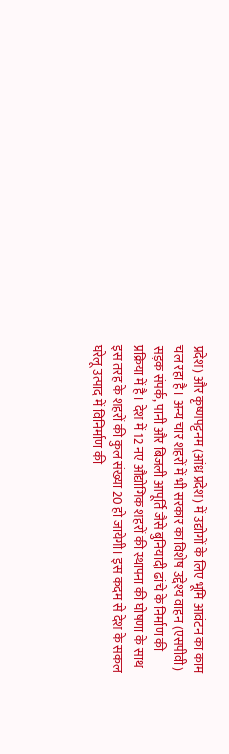प्रदेश) और कृष्णपट्टनम (आंध्र प्रदेश) में उद्योगों के लिए भूमि आवंटन का काम चल रहा है। अन्य चार शहरों में भी सरकार का विशेष उद्देश्य वाहन (एसपीवी) सड़क संपर्क, पानी और बिजली आपूर्ति जैसे बुनियादी ढांचे के निर्माण की प्रक्रिया में है। देश में 12 नए औद्योगिक शहरों की स्थापना की घोषणा के साथ इस तरह के शहरों की कुल संख्या 20 हो जायेगी। इस कदम से देश के सकल घरेलू उत्पाद में विनिर्माण की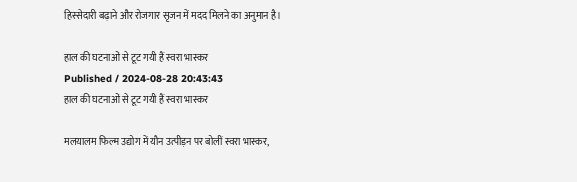हिस्सेदारी बढ़ाने और रोजगार सृजन में मदद मिलने का अनुमान है।

हाल की घटनाओं से टूट गयी हैं स्वरा भास्कर
Published / 2024-08-28 20:43:43
हाल की घटनाओं से टूट गयी हैं स्वरा भास्कर

मलयालम फिल्म उद्योग में यौन उत्पीड़न पर बोलीं स्वरा भास्कर,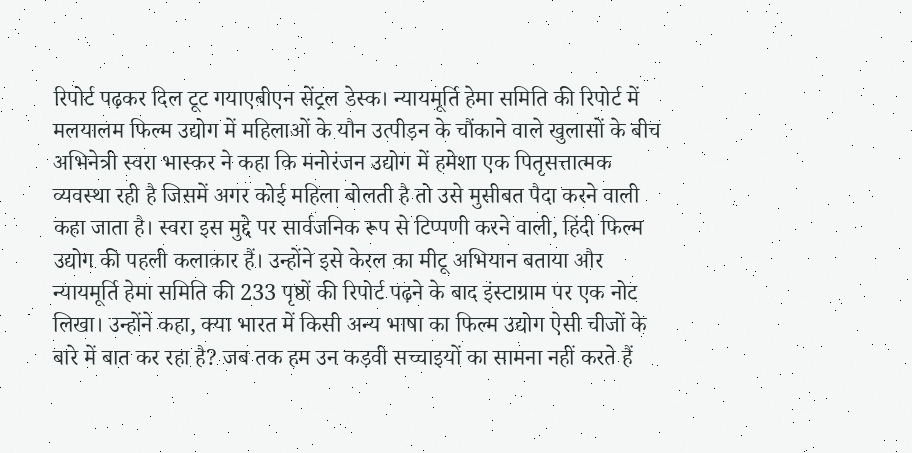रिपोर्ट पढ़कर दिल टूट गयाएबीएन सेंट्रल डेस्क। न्यायमूर्ति हेमा समिति की रिपोर्ट में मलयालम फिल्म उद्योग में महिलाओं के यौन उत्पीड़न के चौंकाने वाले खुलासों के बीच अभिनेत्री स्वरा भास्कर ने कहा कि मनोरंजन उद्योग में हमेशा एक पितृसत्तात्मक व्यवस्था रही है जिसमें अगर कोई महिला बोलती है तो उसे मुसीबत पैदा करने वाली कहा जाता है। स्वरा इस मुद्दे पर सार्वजनिक रूप से टिप्पणी करने वाली, हिंदी फिल्म उद्योग की पहली कलाकार हैं। उन्होंने इसे केरल का मीटू अभियान बताया और न्यायमूर्ति हेमा समिति की 233 पृष्ठों की रिपोर्ट पढ़ने के बाद इंस्टाग्राम पर एक नोट लिखा। उन्होंने कहा, क्या भारत में किसी अन्य भाषा का फिल्म उद्योग ऐसी चीजों के बारे में बात कर रहा है? जब तक हम उन कड़वी सच्चाइयों का सामना नहीं करते हैं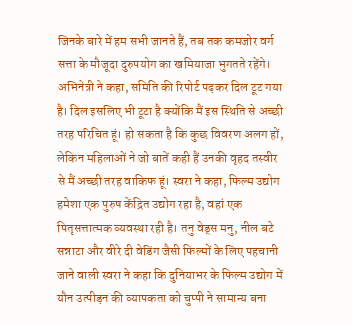जिनके बारे में हम सभी जानते हैं, तब तक कमजोर वर्ग सत्ता के मौजूदा दुरुपयोग का खमियाजा भुगतते रहेंगे। अभिनेत्री ने कहा, समिति की रिपोर्ट पढ़कर दिल टूट गया है। दिल इसलिए भी टूटा है क्योंकि मैं इस स्थिति से अच्छी तरह परिचित हूं। हो सकता है कि कुछ विवरण अलग हों, लेकिन महिलाओं ने जो बातें कही हैं उनकी वृहद तस्वीर से मैं अच्छी तरह वाकिफ हूं। स्वरा ने कहा, फिल्म उद्योग हमेशा एक पुरुष केंद्रित उद्योग रहा है, वहां एक पितृसत्तात्मक व्यवस्था रही है। तनु वेड्स मनु, नील बटे सन्नाटा और वीरे दी वेडिंग जैसी फिल्मों के लिए पहचानी जाने वाली स्वरा ने कहा कि दुनियाभर के फिल्म उद्योग में यौन उत्पीड़न की व्यापकता को चुप्पी ने सामान्य बना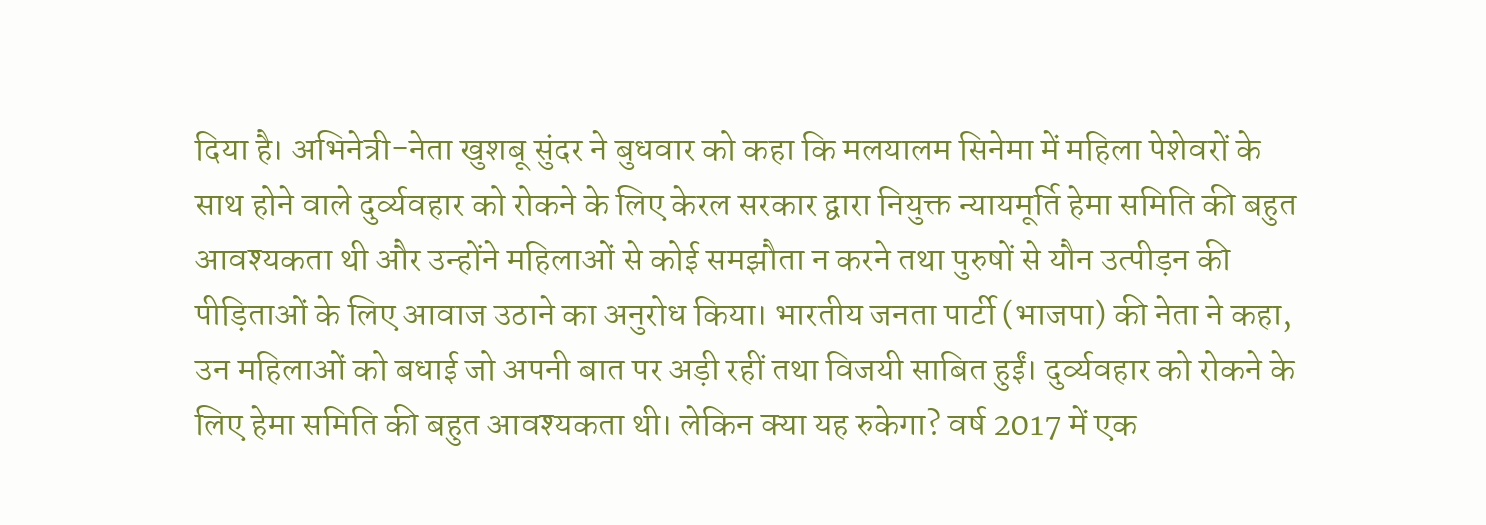दिया है। अभिनेत्री-नेता खुशबू सुंदर ने बुधवार को कहा कि मलयालम सिनेमा में महिला पेशेवरों के साथ होने वाले दुर्व्यवहार को रोकने के लिए केरल सरकार द्वारा नियुक्त न्यायमूर्ति हेमा समिति की बहुत आवश्यकता थी और उन्होंने महिलाओं से कोई समझौता न करने तथा पुरुषों से यौन उत्पीड़न की पीड़िताओं के लिए आवाज उठाने का अनुरोध किया। भारतीय जनता पार्टी (भाजपा) की नेता ने कहा, उन महिलाओं को बधाई जो अपनी बात पर अड़ी रहीं तथा विजयी साबित हुईं। दुर्व्यवहार को रोकने के लिए हेमा समिति की बहुत आवश्यकता थी। लेकिन क्या यह रुकेगा? वर्ष 2017 में एक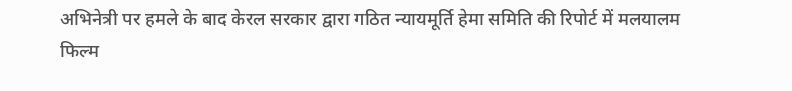अभिनेत्री पर हमले के बाद केरल सरकार द्वारा गठित न्यायमूर्ति हेमा समिति की रिपोर्ट में मलयालम फिल्म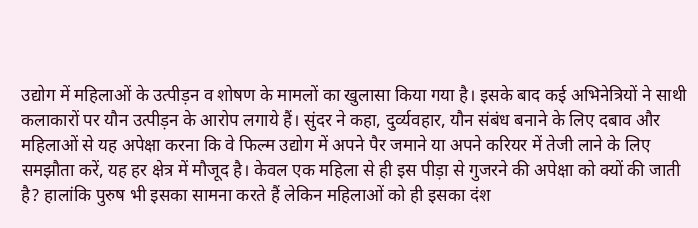उद्योग में महिलाओं के उत्पीड़न व शोषण के मामलों का खुलासा किया गया है। इसके बाद कई अभिनेत्रियों ने साथी कलाकारों पर यौन उत्पीड़न के आरोप लगाये हैं। सुंदर ने कहा, दुर्व्यवहार, यौन संबंध बनाने के लिए दबाव और महिलाओं से यह अपेक्षा करना कि वे फिल्म उद्योग में अपने पैर जमाने या अपने करियर में तेजी लाने के लिए समझौता करें, यह हर क्षेत्र में मौजूद है। केवल एक महिला से ही इस पीड़ा से गुजरने की अपेक्षा को क्यों की जाती है? हालांकि पुरुष भी इसका सामना करते हैं लेकिन महिलाओं को ही इसका दंश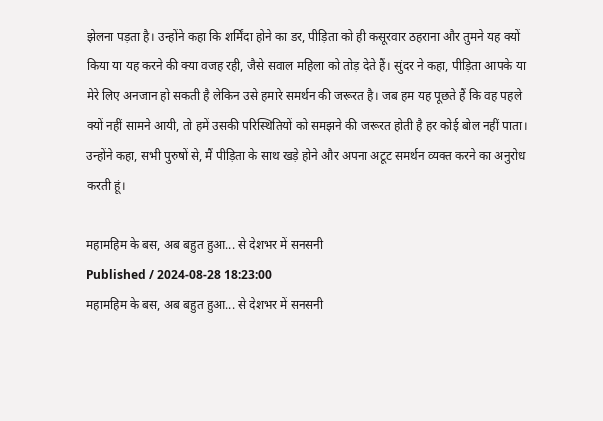झेलना पड़ता है। उन्होंने कहा कि शर्मिंदा होने का डर, पीड़िता को ही कसूरवार ठहराना और तुमने यह क्यों किया या यह करने की क्या वजह रही, जैसे सवाल महिला को तोड़ देते हैं। सुंदर ने कहा, पीड़िता आपके या मेरे लिए अनजान हो सकती है लेकिन उसे हमारे समर्थन की जरूरत है। जब हम यह पूछते हैं कि वह पहले क्यों नहीं सामने आयी, तो हमें उसकी परिस्थितियों को समझने की जरूरत होती है हर कोई बोल नहीं पाता। उन्होंने कहा, सभी पुरुषों से, मैं पीड़िता के साथ खड़े होने और अपना अटूट समर्थन व्यक्त करने का अनुरोध करती हूं।

महामहिम के बस, अब बहुत हुआ... से देशभर में सनसनी
Published / 2024-08-28 18:23:00
महामहिम के बस, अब बहुत हुआ... से देशभर में सनसनी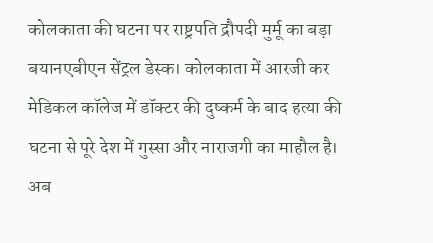कोलकाता की घटना पर राष्ट्रपति द्रौपदी मुर्मू का बड़ा बयानएबीएन सेंट्रल डेस्क। कोलकाता में आरजी कर मेडिकल कॉलेज में डॉक्टर की दुष्कर्म के बाद हत्या की घटना से पूरे देश में गुस्सा और नाराजगी का माहौल है। अब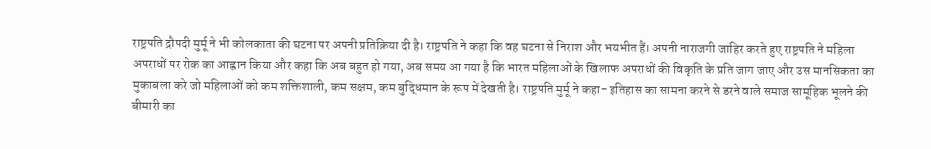राष्ट्रपति द्रौपदी मुर्मू ने भी कोलकाता की घटना पर अपनी प्रतिक्रिया दी है। राष्ट्रपति ने कहा कि वह घटना से निराश और भयभीत हैं। अपनी नाराजगी जाहिर करते हुए राष्ट्रपति ने महिला अपराधों पर रोक का आह्वान किया और कहा कि अब बहुत हो गया, अब समय आ गया है कि भारत महिलाओं के खिलाफ अपराधों की विकृति के प्रति जाग जाए और उस मानसिकता का मुकाबला करे जो महिलाओं को कम शक्तिशाली, कम सक्षम, कम बुद्धिमान के रूप में देखती है। राष्ट्रपति मुर्मू ने कहा- इतिहास का सामना करने से डरने वाले समाज सामूहिक भूलने की बीमारी का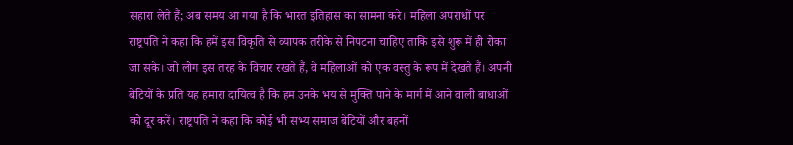सहारा लेते हैं; अब समय आ गया है कि भारत इतिहास का सामना करे। महिला अपराधों पर राष्ट्रपति ने कहा कि हमें इस विकृति से व्यापक तरीके से निपटना चाहिए ताकि इसे शुरू में ही रोका जा सके। जो लोग इस तरह के विचार रखते हैं, वे महिलाओं को एक वस्तु के रूप में देखते हैं। अपनी बेटियों के प्रति यह हमारा दायित्व है कि हम उनके भय से मुक्ति पाने के मार्ग में आने वाली बाधाओं को दूर करें। राष्ट्रपति ने कहा कि कोई भी सभ्य समाज बेटियों और बहनों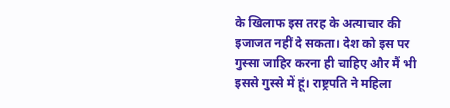के खिलाफ इस तरह के अत्याचार की इजाजत नहीं दे सकता। देश को इस पर गुस्सा जाहिर करना ही चाहिए और मैं भी इससे गुस्से में हूं। राष्ट्रपति ने महिला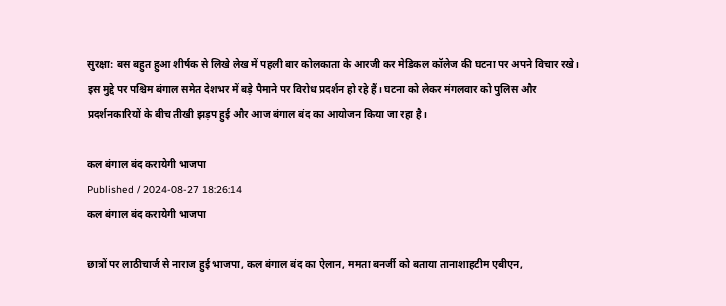सुरक्षा: बस बहुत हुआ शीर्षक से लिखे लेख में पहली बार कोलकाता के आरजी कर मेडिकल कॉलेज की घटना पर अपने विचार रखे। इस मुद्दे पर पश्चिम बंगाल समेत देशभर में बड़े पैमाने पर विरोध प्रदर्शन हो रहे हैं। घटना को लेकर मंगलवार को पुलिस और प्रदर्शनकारियों के बीच तीखी झड़प हुई और आज बंगाल बंद का आयोजन किया जा रहा है।

कल बंगाल बंद करायेगी भाजपा
Published / 2024-08-27 18:26:14
कल बंगाल बंद करायेगी भाजपा

छात्रों पर लाठीचार्ज से नाराज हुई भाजपा, कल बंगाल बंद का ऐलान, ममता बनर्जी को बताया तानाशाहटीम एबीएन,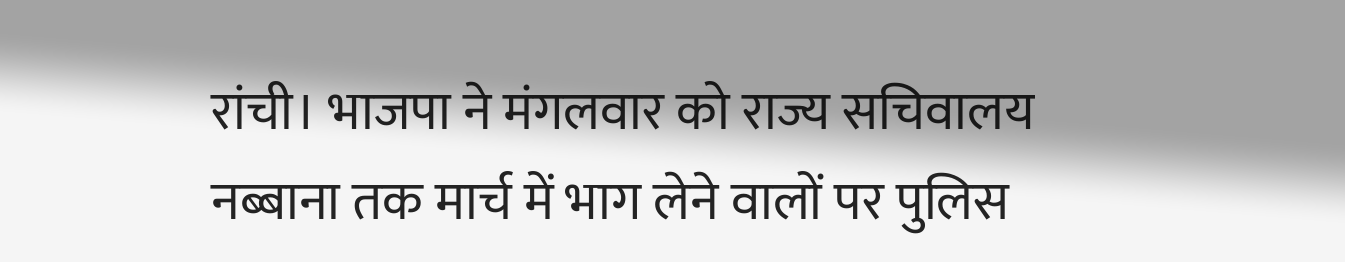रांची। भाजपा ने मंगलवार को राज्य सचिवालय नब्बाना तक मार्च में भाग लेने वालों पर पुलिस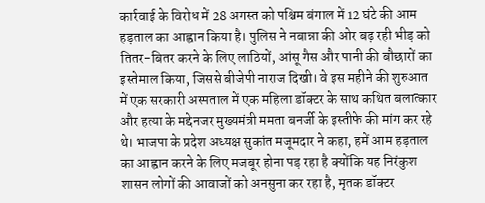कार्रवाई के विरोध में 28 अगस्त को पश्चिम बंगाल में 12 घंटे की आम हड़ताल का आह्वान किया है। पुलिस ने नबान्ना की ओर बढ़ रही भीड़ को तितर-बितर करने के लिए लाठियों, आंसू गैस और पानी की बौछारों का इस्तेमाल किया, जिससे बीजेपी नाराज दिखी। वे इस महीने की शुरुआत में एक सरकारी अस्पताल में एक महिला डॉक्टर के साथ कथित बलात्कार और हत्या के मद्देनजर मुख्यमंत्री ममता बनर्जी के इस्तीफे की मांग कर रहे थे। भाजपा के प्रदेश अध्यक्ष सुकांत मजूमदार ने कहा, हमें आम हड़ताल का आह्वान करने के लिए मजबूर होना पड़ रहा है क्योंकि यह निरंकुश शासन लोगों की आवाजों को अनसुना कर रहा है, मृतक डॉक्टर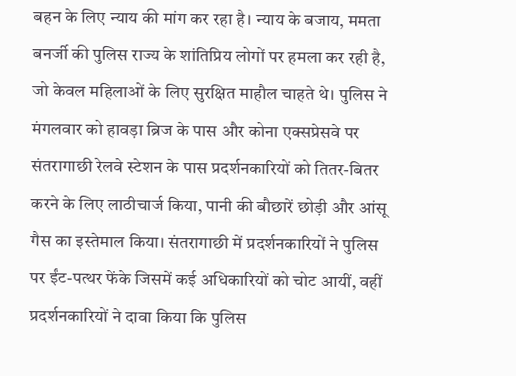बहन के लिए न्याय की मांग कर रहा है। न्याय के बजाय, ममता बनर्जी की पुलिस राज्य के शांतिप्रिय लोगों पर हमला कर रही है, जो केवल महिलाओं के लिए सुरक्षित माहौल चाहते थे। पुलिस ने मंगलवार को हावड़ा ब्रिज के पास और कोना एक्सप्रेसवे पर संतरागाछी रेलवे स्टेशन के पास प्रदर्शनकारियों को तितर-बितर करने के लिए लाठीचार्ज किया, पानी की बौछारें छोड़ी और आंसू गैस का इस्तेमाल किया। संतरागाछी में प्रदर्शनकारियों ने पुलिस पर ईंट-पत्थर फेंके जिसमें कई अधिकारियों को चोट आयीं, वहीं प्रदर्शनकारियों ने दावा किया कि पुलिस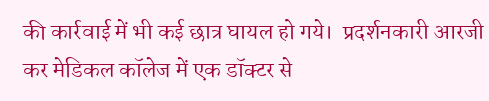की कार्रवाई में भी कई छात्र घायल हो गये।  प्रदर्शनकारी आरजी कर मेडिकल कॉलेज में एक डॉक्टर से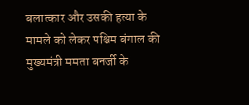बलात्कार और उसकी हत्या के मामले को लेकर पश्चिम बंगाल की मुख्यमंत्री ममता बनर्जी के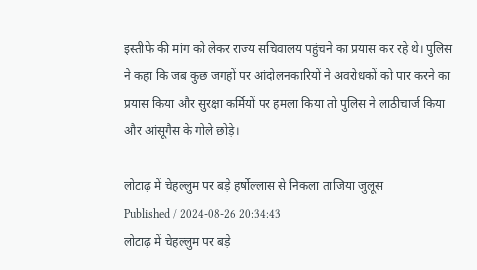इस्तीफे की मांग को लेकर राज्य सचिवालय पहुंचने का प्रयास कर रहे थे। पुलिस ने कहा कि जब कुछ जगहों पर आंदोलनकारियों ने अवरोधकों को पार करने का प्रयास किया और सुरक्षा कर्मियों पर हमला किया तो पुलिस ने लाठीचार्ज किया और आंसूगैस के गोले छोड़े।

लोटाढ़ में चेहल्लुम पर बड़े हर्षोल्लास से निकला ताजिया जुलूस
Published / 2024-08-26 20:34:43
लोटाढ़ में चेहल्लुम पर बड़े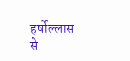हर्षोल्लास से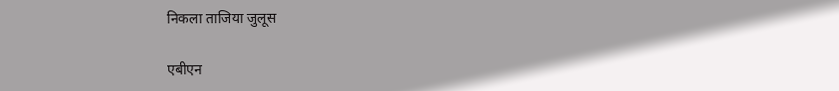निकला ताजिया जुलूस

एबीएन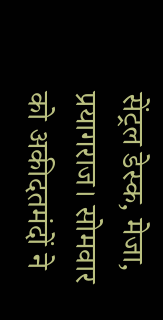सेंट्रल डेस्क, मेजा, प्रयागराज। सोमवार को अकीदतमंदों ने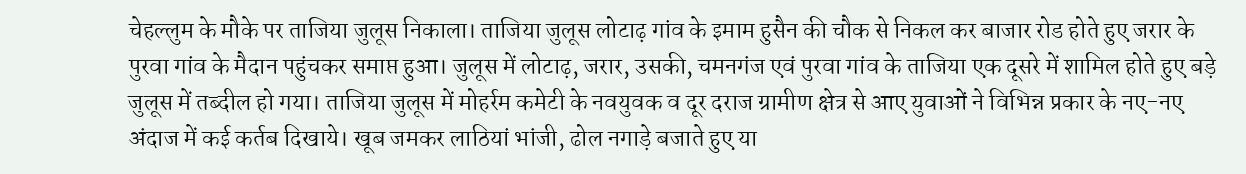चेहल्लुम के मौके पर ताजिया जुलूस निकाला। ताजिया जुलूस लोटाढ़ गांव के इमाम हुसैन की चौक से निकल कर बाजार रोड होते हुए जरार के पुरवा गांव के मैदान पहुंचकर समाप्त हुआ। जुलूस में लोटाढ़, जरार, उसकी, चमनगंज एवं पुरवा गांव के ताजिया एक दूसरे में शामिल होते हुए बड़े जुलूस में तब्दील हो गया। ताजिया जुलूस में मोहर्रम कमेटी के नवयुवक व दूर दराज ग्रामीण क्षेत्र से आए युवाओं ने विभिन्न प्रकार के नए-नए अंदाज में कई कर्तब दिखाये। खूब जमकर लाठियां भांजी, ढोल नगाड़े बजाते हुए या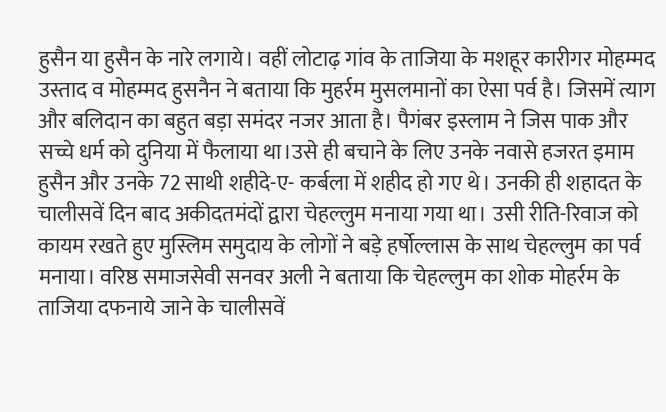हुसैन या हुसैन के नारे लगाये। वहीं लोटाढ़ गांव के ताजिया के मशहूर कारीगर मोहम्मद उस्ताद व मोहम्मद हुसनैन ने बताया कि मुहर्रम मुसलमानों का ऐसा पर्व है। जिसमें त्याग और बलिदान का बहुत बड़ा समंदर नजर आता है। पैगंबर इस्लाम ने जिस पाक और सच्चे धर्म को दुनिया में फैलाया था।उसे ही बचाने के लिए उनके नवासे हजरत इमाम हुसैन और उनके 72 साथी शहीदे-ए- कर्बला में शहीद हो गए थे। उनकी ही शहादत के चालीसवें दिन बाद अकीदतमंदों द्वारा चेहल्लुम मनाया गया था। उसी रीति-रिवाज को कायम रखते हुए मुस्लिम समुदाय के लोगों ने बड़े हर्षोल्लास के साथ चेहल्लुम का पर्व मनाया। वरिष्ठ समाजसेवी सनवर अली ने बताया कि चेहल्लुम का शोक मोहर्रम के ताजिया दफनाये जाने के चालीसवें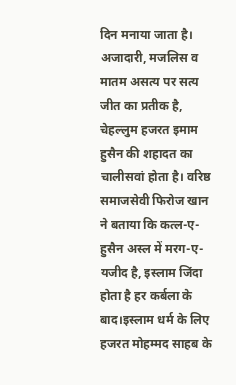दिन मनाया जाता है। अजादारी, मजलिस व मातम असत्य पर सत्य जीत का प्रतीक है,  चेहल्लुम हजरत इमाम हुसैन की शहादत का चालीसवां होता है। वरिष्ठ समाजसेवी फिरोज खान ने बताया कि कत्ल-ए-हुसैन अस्ल में मरग-ए-यजीद है, इस्लाम जिंदा होता है हर कर्बला के बाद।इस्लाम धर्म के लिए हजरत मोहम्मद साहब के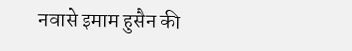नवासे इमाम हुसैन की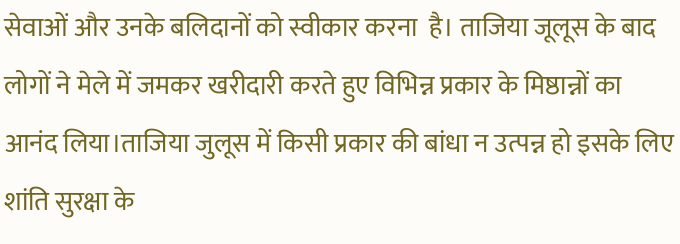सेवाओं और उनके बलिदानों को स्वीकार करना  है। ताजिया जूलूस के बाद लोगों ने मेले में जमकर खरीदारी करते हुए विभिन्न प्रकार के मिष्ठान्नों का आनंद लिया।ताजिया जुलूस में किसी प्रकार की बांधा न उत्पन्न हो इसके लिए शांति सुरक्षा के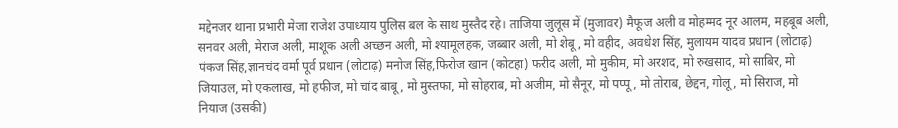मद्देनजर थाना प्रभारी मेजा राजेश उपाध्याय पुलिस बल के साथ मुस्तैद रहे। ताजिया जुलूस में (मुजावर) मैफूज अली व मोहम्मद नूर आलम, महबूब अली, सनवर अली, मेराज अली, माशूक अली अच्छन अली, मो श्यामूलहक, जब्बार अली, मो शेबू, मो वहीद, अवधेश सिंह, मुलायम यादव प्रधान (लोटाढ़) पंकज सिंह,ज्ञानचंद वर्मा पूर्व प्रधान (लोटाढ़) मनोज सिंह,फिरोज खान (कोटहा) फरीद अली, मो मुकीम, मो अरशद, मो रुखसाद, मो साबिर, मो जियाउल, मो एकलाख, मो हफीज, मो चांद बाबू, मो मुस्तफा, मो सोहराब, मो अजीम, मो सैनूर, मो पप्पू, मो तोराब, छेद्दन, गोलू, मो सिराज, मो नियाज (उसकी)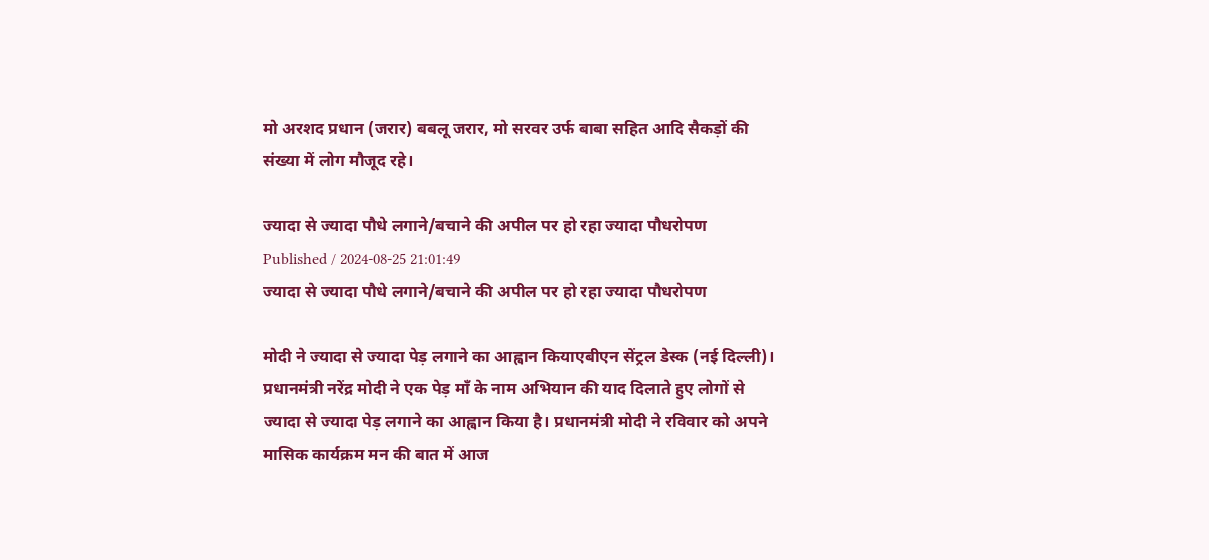मो अरशद प्रधान (जरार) बबलू जरार, मो सरवर उर्फ बाबा सहित आदि सैकड़ों की संख्या में लोग मौजूद रहे।

ज्यादा से ज्यादा पौधे लगाने/बचाने की अपील पर हो रहा ज्यादा पौधरोपण
Published / 2024-08-25 21:01:49
ज्यादा से ज्यादा पौधे लगाने/बचाने की अपील पर हो रहा ज्यादा पौधरोपण

मोदी ने ज्यादा से ज्यादा पेड़ लगाने का आह्वान कियाएबीएन सेंट्रल डेस्क (नई दिल्ली)। प्रधानमंत्री नरेंद्र मोदी ने एक पेड़ माँ के नाम अभियान की याद दिलाते हुए लोगों से ज्यादा से ज्यादा पेड़ लगाने का आह्वान किया है। प्रधानमंत्री मोदी ने रविवार को अपने मासिक कार्यक्रम मन की बात में आज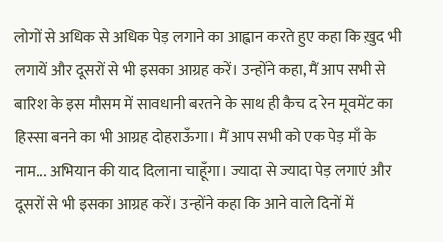लोगों से अधिक से अधिक पेड़ लगाने का आह्वान करते हुए कहा कि ख़ुद भी लगायें और दूसरों से भी इसका आग्रह करें। उन्होंने कहा, मैं आप सभी से बारिश के इस मौसम में सावधानी बरतने के साथ ही कैच द रेन मूवमेंट का हिस्सा बनने का भी आग्रह दोहराऊँगा। मैं आप सभी को एक पेड़ माँ के नाम... अभियान की याद दिलाना चाहूँगा। ज्यादा से ज्यादा पेड़ लगाएं और दूसरों से भी इसका आग्रह करें। उन्होंने कहा कि आने वाले दिनों में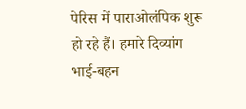पेरिस में पाराओलंपिक शुरू हो रहे हैं। हमारे दिव्यांग भाई-बहन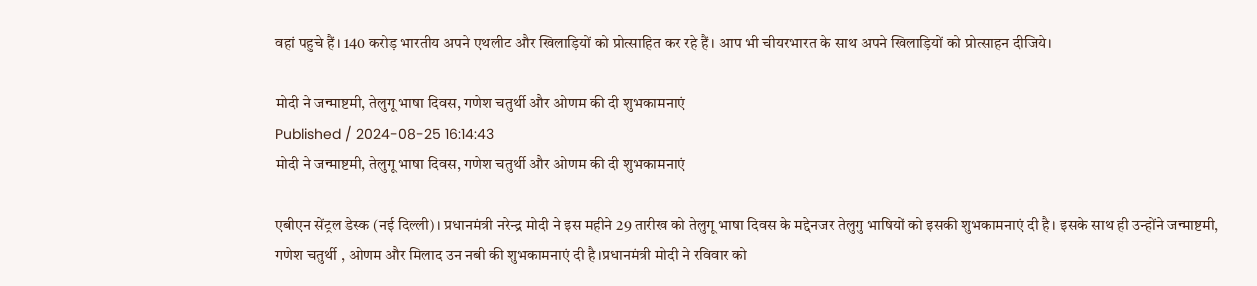वहां पहुचे हैं। 140 करोड़ भारतीय अपने एथलीट और खिलाड़ियों को प्रोत्साहित कर रहे हैं। आप भी चीयरभारत के साथ अपने खिलाड़ियों को प्रोत्साहन दीजिये।

मोदी ने जन्माष्टमी, तेलुगू भाषा दिवस, गणेश चतुर्थी और ओणम की दी शुभकामनाएं
Published / 2024-08-25 16:14:43
मोदी ने जन्माष्टमी, तेलुगू भाषा दिवस, गणेश चतुर्थी और ओणम की दी शुभकामनाएं

एबीएन सेंट्रल डेस्क (नई दिल्ली)। प्रधानमंत्री नरेन्द्र मोदी ने इस महीने 29 तारीख को तेलुगू भाषा दिवस के मद्देनजर तेलुगु भाषियों को इसकी शुभकामनाएं दी है। इसके साथ ही उन्होंने जन्माष्टमी, गणेश चतुर्थी , ओणम और मिलाद उन नबी की शुभकामनाएं दी है।प्रधानमंत्री मोदी ने रविवार को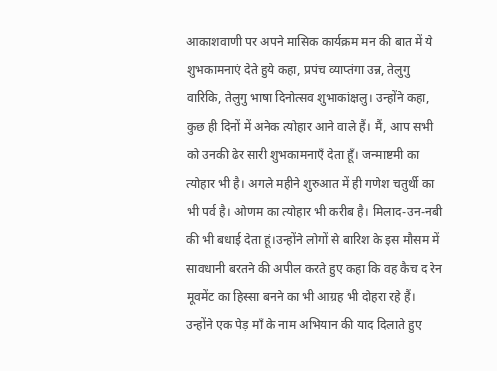आकाशवाणी पर अपने मासिक कार्यक्रम मन की बात में ये शुभकामनाएं देते हुये कहा, प्रपंच व्याप्तंगा उन्न, तेलुगु वारिकि, तेलुगु भाषा दिनोत्सव शुभाकांक्षलु। उन्होंने कहा, कुछ ही दिनों में अनेक त्योहार आने वाले हैं। मैं, आप सभी को उनकी ढेर सारी शुभकामनाएँ देता हूँ। जन्माष्टमी का त्योहार भी है। अगले महीने शुरुआत में ही गणेश चतुर्थी का भी पर्व है। ओणम का त्योहार भी करीब है। मिलाद-उन-नबी की भी बधाई देता हूं।उन्होंने लोगों से बारिश के इस मौसम में सावधानी बरतने की अपील करते हुए कहा कि वह कैच द रेन मूवमेंट का हिस्सा बनने का भी आग्रह भी दोहरा रहे हैं। उन्होंने एक पेड़ माँ के नाम अभियान की याद दिलाते हुए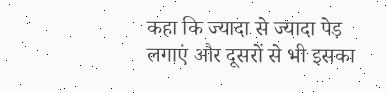कहा कि ज्यादा से ज्यादा पेड़ लगाएं और दूसरों से भी इसका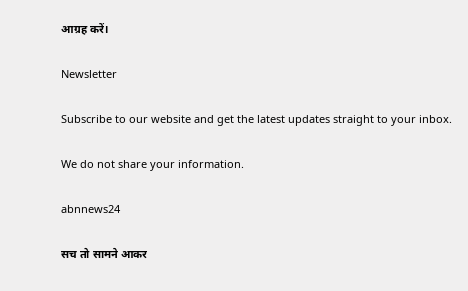आग्रह करें।

Newsletter

Subscribe to our website and get the latest updates straight to your inbox.

We do not share your information.

abnnews24

सच तो सामने आकर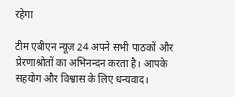रहेगा

टीम एबीएन न्यूज़ 24 अपने सभी पाठकों और प्रेरणाश्रोतों का अभिनन्दन करता है। आपके सहयोग और विश्वास के लिए धन्यवाद।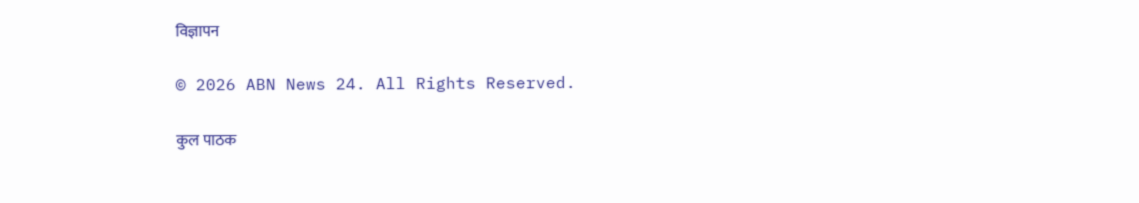विज्ञापन

© 2026 ABN News 24. All Rights Reserved.

कुल पाठक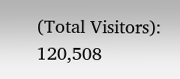(Total Visitors): 120,508